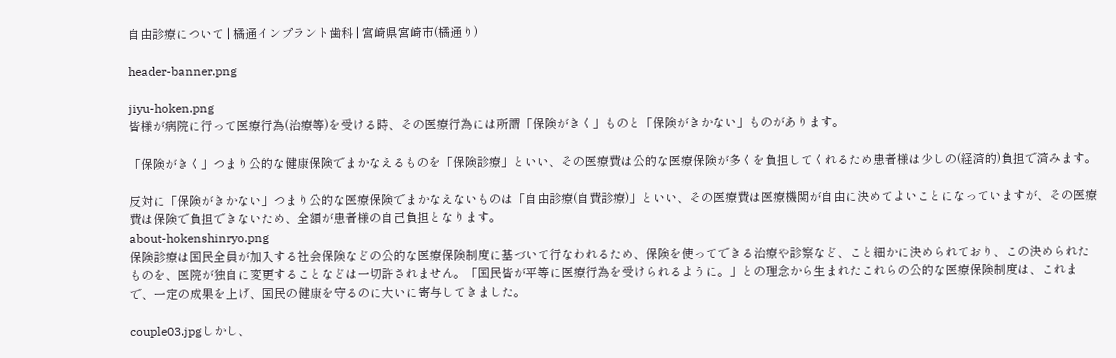自由診療について | 橘通インプラント歯科 | 宮崎県宮崎市(橘通り)

header-banner.png

jiyu-hoken.png
皆様が病院に行って医療行為(治療等)を受ける時、その医療行為には所謂「保険がきく」ものと「保険がきかない」ものがあります。

「保険がきく」つまり公的な健康保険でまかなえるものを「保険診療」といい、その医療費は公的な医療保険が多くを負担してくれるため患者様は少しの(経済的)負担で済みます。

反対に「保険がきかない」つまり公的な医療保険でまかなえないものは「自由診療(自費診療)」といい、その医療費は医療機関が自由に決めてよいことになっていますが、その医療費は保険で負担できないため、全額が患者様の自己負担となります。
about-hokenshinryo.png
保険診療は国民全員が加入する社会保険などの公的な医療保険制度に基づいて行なわれるため、保険を使ってできる治療や診察など、こと細かに決められており、この決められたものを、医院が独自に変更することなどは一切許されません。「国民皆が平等に医療行為を受けられるように。」との理念から生まれたこれらの公的な医療保険制度は、これまで、一定の成果を上げ、国民の健康を守るのに大いに寄与してきました。

couple03.jpgしかし、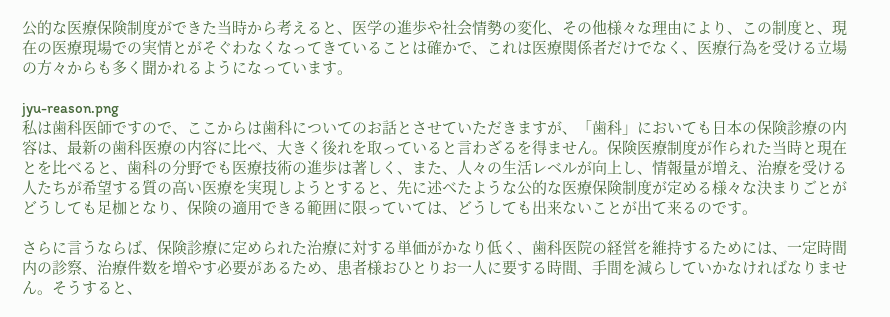公的な医療保険制度ができた当時から考えると、医学の進歩や社会情勢の変化、その他様々な理由により、この制度と、現在の医療現場での実情とがそぐわなくなってきていることは確かで、これは医療関係者だけでなく、医療行為を受ける立場の方々からも多く聞かれるようになっています。

jyu-reason.png
私は歯科医師ですので、ここからは歯科についてのお話とさせていただきますが、「歯科」においても日本の保険診療の内容は、最新の歯科医療の内容に比べ、大きく後れを取っていると言わざるを得ません。保険医療制度が作られた当時と現在とを比べると、歯科の分野でも医療技術の進歩は著しく、また、人々の生活レベルが向上し、情報量が増え、治療を受ける人たちが希望する質の高い医療を実現しようとすると、先に述べたような公的な医療保険制度が定める様々な決まりごとがどうしても足枷となり、保険の適用できる範囲に限っていては、どうしても出来ないことが出て来るのです。

さらに言うならば、保険診療に定められた治療に対する単価がかなり低く、歯科医院の経営を維持するためには、一定時間内の診察、治療件数を増やす必要があるため、患者様おひとりお一人に要する時間、手間を減らしていかなければなりません。そうすると、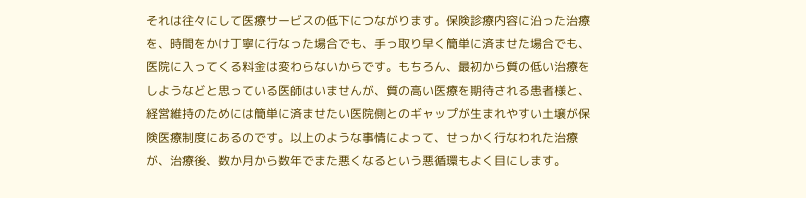それは往々にして医療サービスの低下につながります。保険診療内容に沿った治療を、時間をかけ丁寧に行なった場合でも、手っ取り早く簡単に済ませた場合でも、医院に入ってくる料金は変わらないからです。もちろん、最初から質の低い治療をしようなどと思っている医師はいませんが、質の高い医療を期待される患者様と、経営維持のためには簡単に済ませたい医院側とのギャップが生まれやすい土壌が保険医療制度にあるのです。以上のような事情によって、せっかく行なわれた治療が、治療後、数か月から数年でまた悪くなるという悪循環もよく目にします。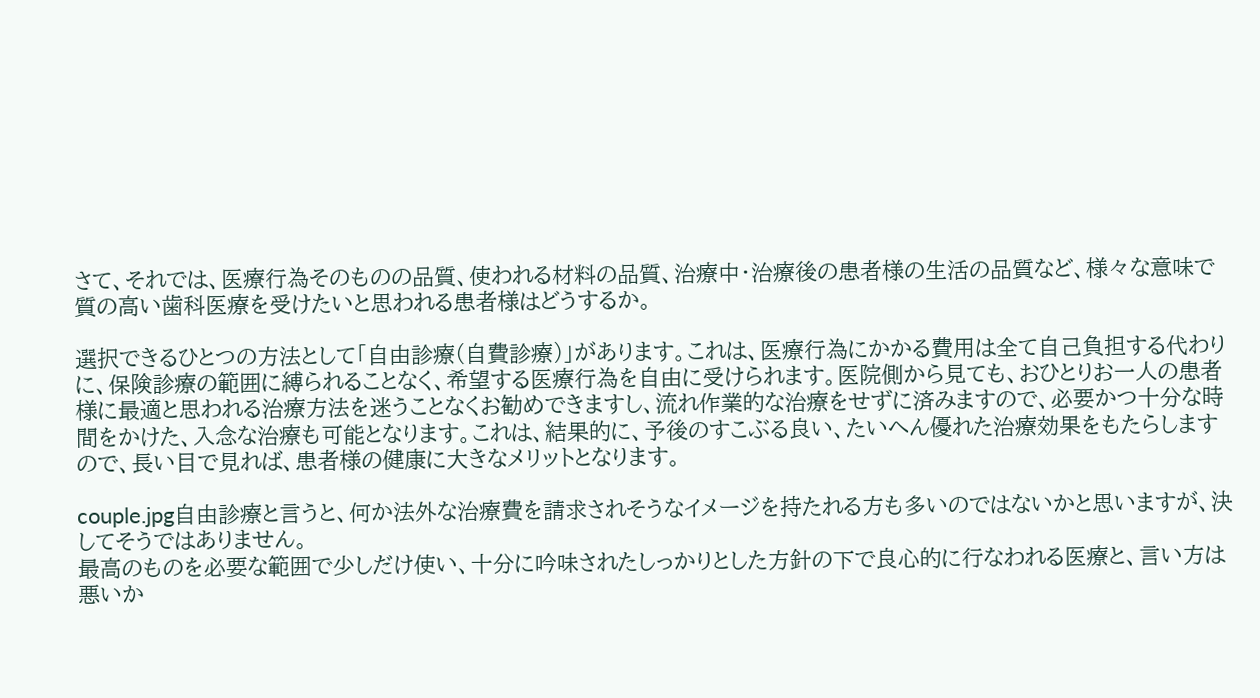さて、それでは、医療行為そのものの品質、使われる材料の品質、治療中・治療後の患者様の生活の品質など、様々な意味で質の高い歯科医療を受けたいと思われる患者様はどうするか。

選択できるひとつの方法として「自由診療(自費診療)」があります。これは、医療行為にかかる費用は全て自己負担する代わりに、保険診療の範囲に縛られることなく、希望する医療行為を自由に受けられます。医院側から見ても、おひとりお一人の患者様に最適と思われる治療方法を迷うことなくお勧めできますし、流れ作業的な治療をせずに済みますので、必要かつ十分な時間をかけた、入念な治療も可能となります。これは、結果的に、予後のすこぶる良い、たいへん優れた治療効果をもたらしますので、長い目で見れば、患者様の健康に大きなメリットとなります。

couple.jpg自由診療と言うと、何か法外な治療費を請求されそうなイメージを持たれる方も多いのではないかと思いますが、決してそうではありません。
最高のものを必要な範囲で少しだけ使い、十分に吟味されたしっかりとした方針の下で良心的に行なわれる医療と、言い方は悪いか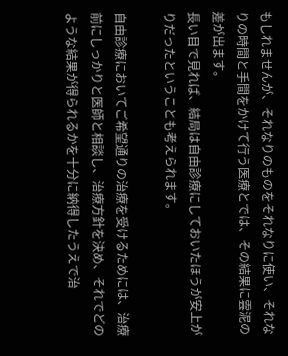もしれませんが、それなりのものをそれなりに使い、それなりの時間と手間をかけて行う医療とでは、その結果に雲泥の差が出ます。
長い目で見れば、結局は自由診療にしておいたほうが安上がりだったということも考えられます。

自由診療においてご希望通りの治療を受けるためには、治療前にしっかりと医師と相談し、治療方針を決め、それでどのような結果が得られるかを十分に納得したうえで治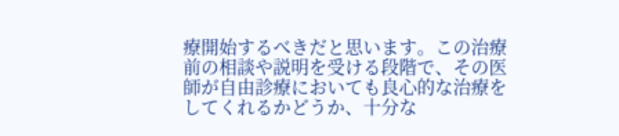療開始するべきだと思います。この治療前の相談や説明を受ける段階で、その医師が自由診療においても良心的な治療をしてくれるかどうか、十分な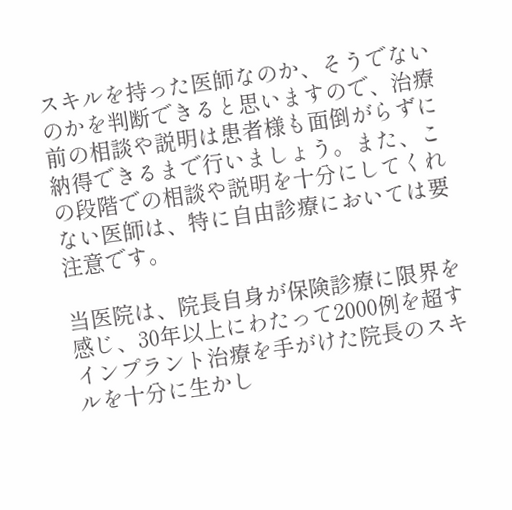スキルを持った医師なのか、そうでないのかを判断できると思いますので、治療前の相談や説明は患者様も面倒がらずに納得できるまで行いましょう。また、この段階での相談や説明を十分にしてくれない医師は、特に自由診療においては要注意です。

当医院は、院長自身が保険診療に限界を感じ、30年以上にわたって2000例を超すインプラント治療を手がけた院長のスキルを十分に生かし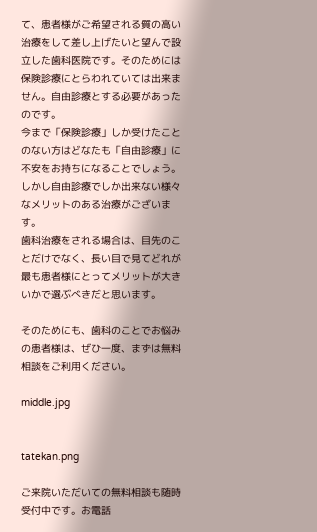て、患者様がご希望される質の高い治療をして差し上げたいと望んで設立した歯科医院です。そのためには保険診療にとらわれていては出来ません。自由診療とする必要があったのです。
今まで「保険診療」しか受けたことのない方はどなたも「自由診療」に不安をお持ちになることでしょう。しかし自由診療でしか出来ない様々なメリットのある治療がございます。
歯科治療をされる場合は、目先のことだけでなく、長い目で見てどれが最も患者様にとってメリットが大きいかで選ぶべきだと思います。

そのためにも、歯科のことでお悩みの患者様は、ぜひ一度、まずは無料相談をご利用ください。

middle.jpg


tatekan.png

ご来院いただいての無料相談も随時受付中です。お電話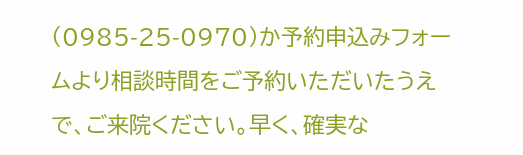(0985-25-0970)か予約申込みフォームより相談時間をご予約いただいたうえで、ご来院ください。早く、確実な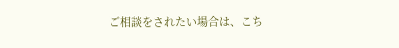ご相談をされたい場合は、こち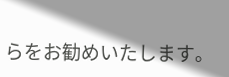らをお勧めいたします。